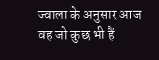ज्वाला के अनुसार आज वह जो कुछ भी हैं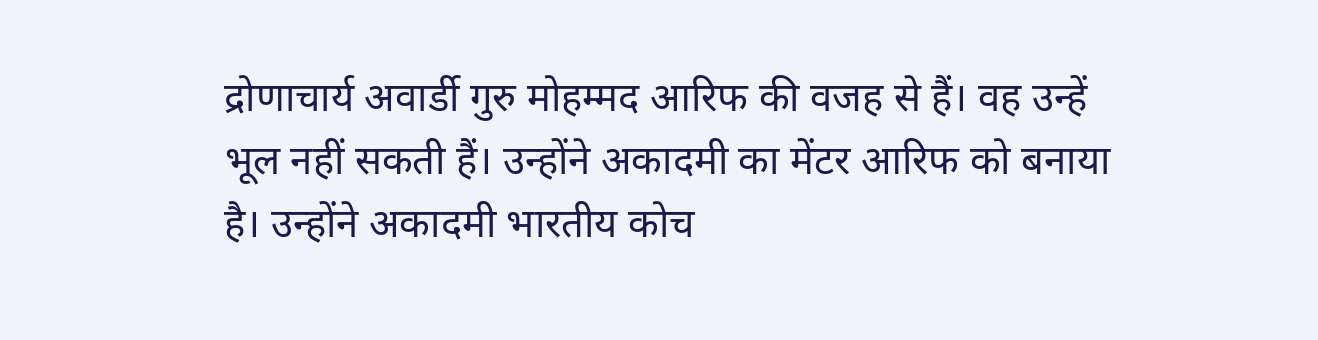द्रोणाचार्य अवार्डी गुरु मोहम्मद आरिफ की वजह से हैं। वह उन्हें भूल नहीं सकती हैं। उन्होंने अकादमी का मेंटर आरिफ को बनाया है। उन्होंने अकादमी भारतीय कोच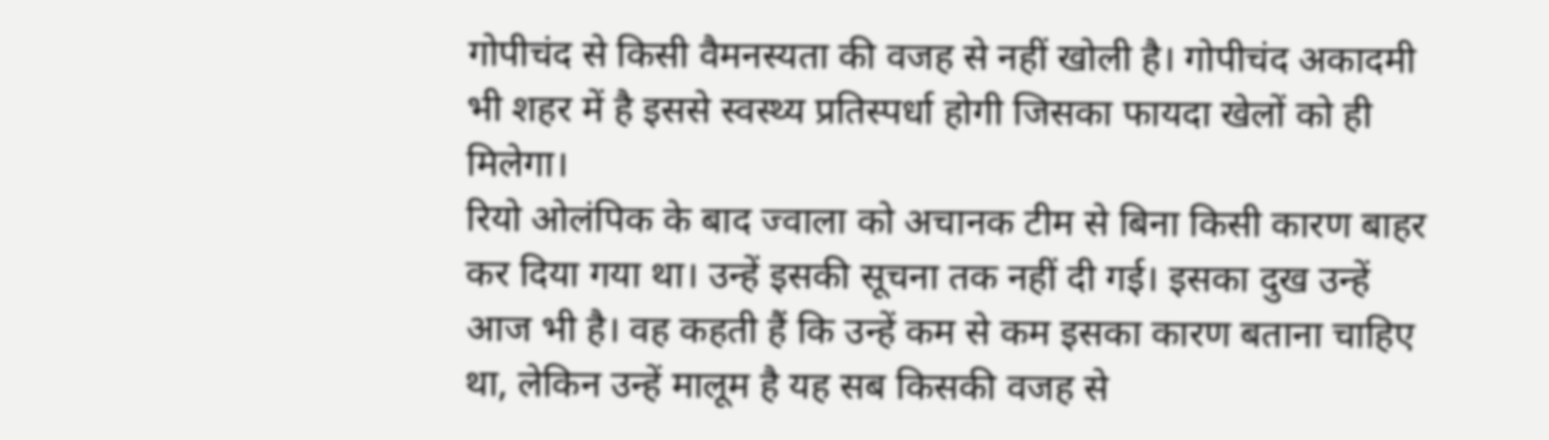गोपीचंद से किसी वैमनस्यता की वजह से नहीं खोली है। गोपीचंद अकादमी भी शहर में है इससे स्वस्थ्य प्रतिस्पर्धा होगी जिसका फायदा खेलों को ही मिलेगा।
रियो ओलंपिक के बाद ज्वाला को अचानक टीम से बिना किसी कारण बाहर कर दिया गया था। उन्हें इसकी सूचना तक नहीं दी गई। इसका दुख उन्हें आज भी है। वह कहती हैं कि उन्हें कम से कम इसका कारण बताना चाहिए था, लेकिन उन्हें मालूम है यह सब किसकी वजह से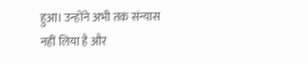हुआ। उन्होंने अभी तक संन्यास नहीं लिया है और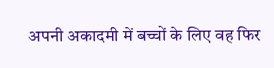अपनी अकादमी में बच्चों के लिए वह फिर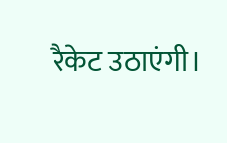रैकेट उठाएंगी।